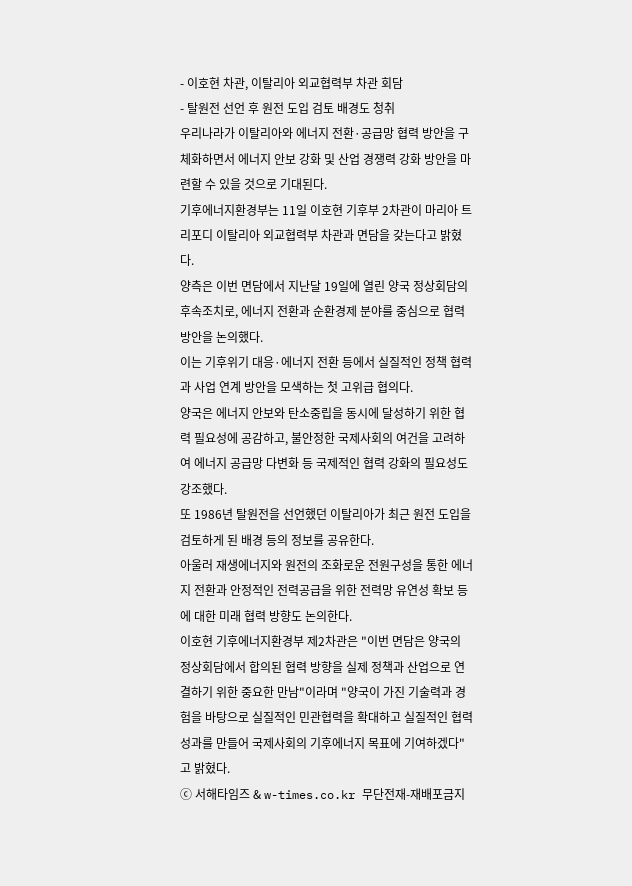- 이호현 차관, 이탈리아 외교협력부 차관 회담
- 탈원전 선언 후 원전 도입 검토 배경도 청취
우리나라가 이탈리아와 에너지 전환·공급망 협력 방안을 구체화하면서 에너지 안보 강화 및 산업 경쟁력 강화 방안을 마련할 수 있을 것으로 기대된다.
기후에너지환경부는 11일 이호현 기후부 2차관이 마리아 트리포디 이탈리아 외교협력부 차관과 면담을 갖는다고 밝혔다.
양측은 이번 면담에서 지난달 19일에 열린 양국 정상회담의 후속조치로, 에너지 전환과 순환경제 분야를 중심으로 협력 방안을 논의했다.
이는 기후위기 대응·에너지 전환 등에서 실질적인 정책 협력과 사업 연계 방안을 모색하는 첫 고위급 협의다.
양국은 에너지 안보와 탄소중립을 동시에 달성하기 위한 협력 필요성에 공감하고, 불안정한 국제사회의 여건을 고려하여 에너지 공급망 다변화 등 국제적인 협력 강화의 필요성도 강조했다.
또 1986년 탈원전을 선언했던 이탈리아가 최근 원전 도입을 검토하게 된 배경 등의 정보를 공유한다.
아울러 재생에너지와 원전의 조화로운 전원구성을 통한 에너지 전환과 안정적인 전력공급을 위한 전력망 유연성 확보 등에 대한 미래 협력 방향도 논의한다.
이호현 기후에너지환경부 제2차관은 "이번 면담은 양국의 정상회담에서 합의된 협력 방향을 실제 정책과 산업으로 연결하기 위한 중요한 만남"이라며 "양국이 가진 기술력과 경험을 바탕으로 실질적인 민관협력을 확대하고 실질적인 협력 성과를 만들어 국제사회의 기후에너지 목표에 기여하겠다"고 밝혔다.
ⓒ 서해타임즈 & w-times.co.kr 무단전재-재배포금지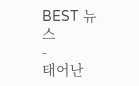BEST 뉴스
-
태어난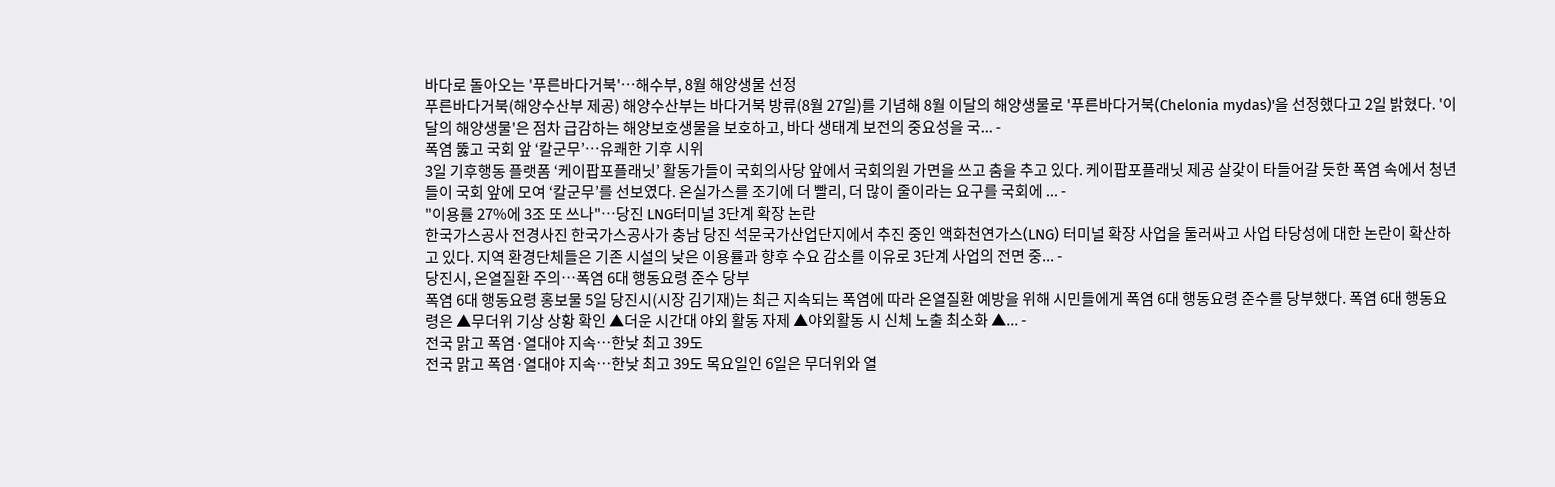바다로 돌아오는 '푸른바다거북'…해수부, 8월 해양생물 선정
푸른바다거북(해양수산부 제공) 해양수산부는 바다거북 방류(8월 27일)를 기념해 8월 이달의 해양생물로 '푸른바다거북(Chelonia mydas)'을 선정했다고 2일 밝혔다. '이달의 해양생물'은 점차 급감하는 해양보호생물을 보호하고, 바다 생태계 보전의 중요성을 국... -
폭염 뚫고 국회 앞 ‘칼군무’…유쾌한 기후 시위
3일 기후행동 플랫폼 ‘케이팝포플래닛’ 활동가들이 국회의사당 앞에서 국회의원 가면을 쓰고 춤을 추고 있다. 케이팝포플래닛 제공 살갗이 타들어갈 듯한 폭염 속에서 청년들이 국회 앞에 모여 ‘칼군무’를 선보였다. 온실가스를 조기에 더 빨리, 더 많이 줄이라는 요구를 국회에 ... -
"이용률 27%에 3조 또 쓰나"…당진 LNG터미널 3단계 확장 논란
한국가스공사 전경사진 한국가스공사가 충남 당진 석문국가산업단지에서 추진 중인 액화천연가스(LNG) 터미널 확장 사업을 둘러싸고 사업 타당성에 대한 논란이 확산하고 있다. 지역 환경단체들은 기존 시설의 낮은 이용률과 향후 수요 감소를 이유로 3단계 사업의 전면 중... -
당진시, 온열질환 주의…폭염 6대 행동요령 준수 당부
폭염 6대 행동요령 홍보물 5일 당진시(시장 김기재)는 최근 지속되는 폭염에 따라 온열질환 예방을 위해 시민들에게 폭염 6대 행동요령 준수를 당부했다. 폭염 6대 행동요령은 ▲무더위 기상 상황 확인 ▲더운 시간대 야외 활동 자제 ▲야외활동 시 신체 노출 최소화 ▲... -
전국 맑고 폭염·열대야 지속…한낮 최고 39도
전국 맑고 폭염·열대야 지속…한낮 최고 39도 목요일인 6일은 무더위와 열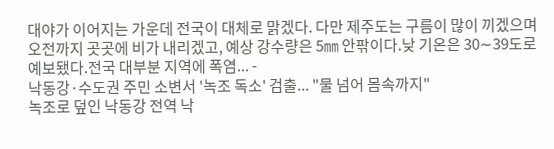대야가 이어지는 가운데 전국이 대체로 맑겠다. 다만 제주도는 구름이 많이 끼겠으며 오전까지 곳곳에 비가 내리겠고, 예상 강수량은 5㎜ 안팎이다.낮 기온은 30∼39도로 예보됐다.전국 대부분 지역에 폭염... -
낙동강·수도권 주민 소변서 '녹조 독소' 검출... "물 넘어 몸속까지"
녹조로 덮인 낙동강 전역 낙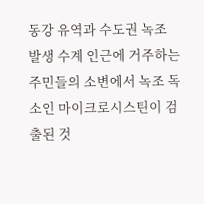동강 유역과 수도권 녹조 발생 수계 인근에 거주하는 주민들의 소변에서 녹조 독소인 마이크로시스틴이 검출된 것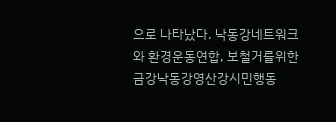으로 나타났다. 낙동강네트워크와 환경운동연합, 보철거를위한금강낙동강영산강시민행동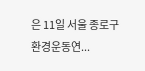은 11일 서울 종로구 환경운동연...